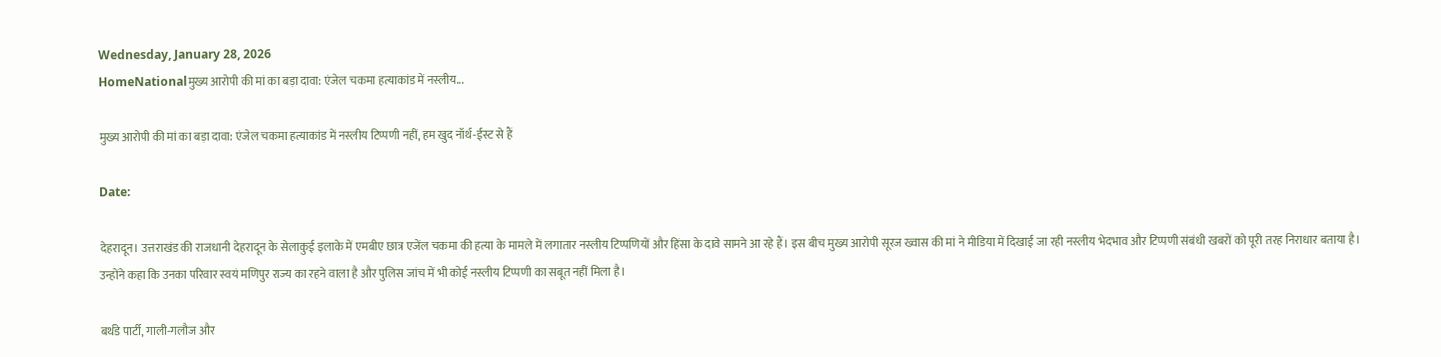Wednesday, January 28, 2026
HomeNationalमुख्य आरोपी की मां का बड़ा दावा: एंजेल चकमा हत्याकांड में नस्लीय...

मुख्य आरोपी की मां का बड़ा दावा: एंजेल चकमा हत्याकांड में नस्लीय टिप्पणी नहीं, हम खुद नॉर्थ-ईस्ट से हैं

Date:

देहरादून। उत्तराखंड की राजधानी देहरादून के सेलाकुई इलाके में एमबीए छात्र एजेंल चकमा की हत्या के मामले में लगातार नस्लीय टिप्पणियों और हिंसा के दावे सामने आ रहे हैं। इस बीच मुख्य आरोपी सूरज ख्वास की मां ने मीडिया में दिखाई जा रही नस्लीय भेदभाव और टिप्पणी संबंधी खबरों को पूरी तरह निराधार बताया है। उन्होंने कहा कि उनका परिवार स्वयं मणिपुर राज्य का रहने वाला है और पुलिस जांच में भी कोई नस्लीय टिप्पणी का सबूत नहीं मिला है।

बर्थडे पार्टी, गाली-गलौज और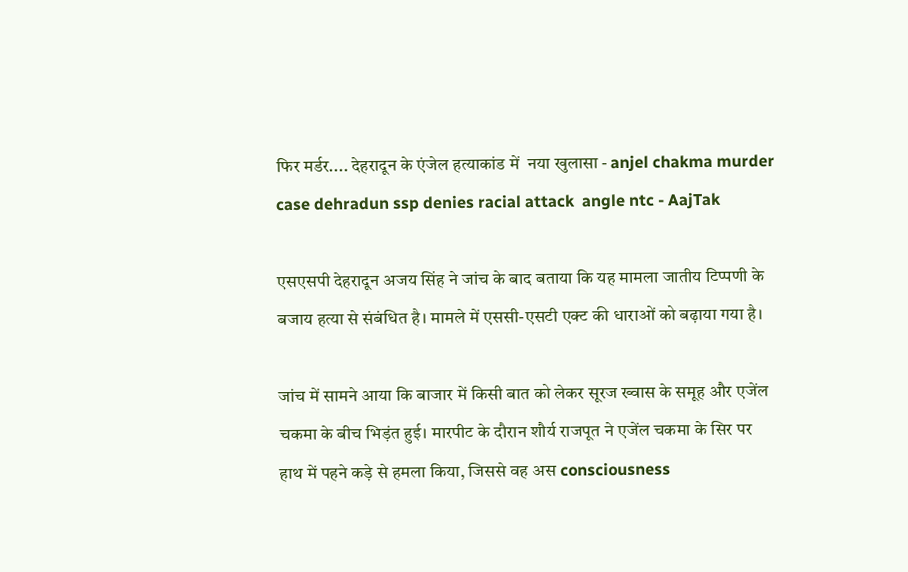फिर मर्डर.... देहरादून के एंजेल हत्याकांड में  नया खुलासा - anjel chakma murder case dehradun ssp denies racial attack  angle ntc - AajTak

एसएसपी देहरादून अजय सिंह ने जांच के बाद बताया कि यह मामला जातीय टिप्पणी के बजाय हत्या से संबंधित है। मामले में एससी-एसटी एक्ट की धाराओं को बढ़ाया गया है।

जांच में सामने आया कि बाजार में किसी बात को लेकर सूरज ख्वास के समूह और एजेंल चकमा के बीच भिड़ंत हुई। मारपीट के दौरान शौर्य राजपूत ने एजेंल चकमा के सिर पर हाथ में पहने कड़े से हमला किया, जिससे वह अस consciousness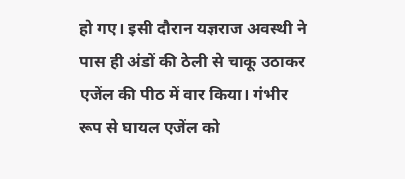हो गए। इसी दौरान यज्ञराज अवस्थी ने पास ही अंडों की ठेली से चाकू उठाकर एजेंल की पीठ में वार किया। गंभीर रूप से घायल एजेंल को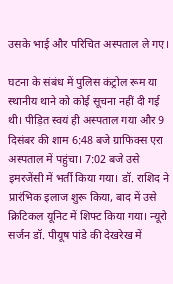उसके भाई और परिचित अस्पताल ले गए।

घटना के संबंध में पुलिस कंट्रोल रूम या स्थानीय थाने को कोई सूचना नहीं दी गई थी। पीड़ित स्वयं ही अस्पताल गया और 9 दिसंबर की शाम 6:48 बजे ग्राफिक्स एरा अस्पताल में पहुंचा। 7:02 बजे उसे इमरजेंसी में भर्ती किया गया। डॉ. राशिद ने प्रारंभिक इलाज शुरू किया, बाद में उसे क्रिटिकल यूनिट में शिफ्ट किया गया। न्यूरो सर्जन डॉ. पीयूष पांडे की देखरेख में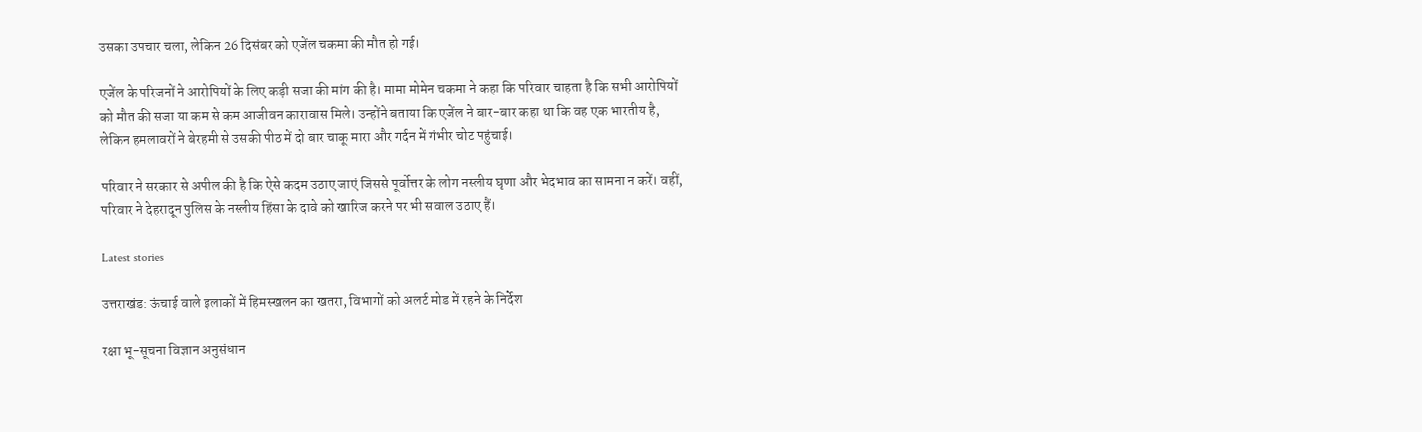उसका उपचार चला, लेकिन 26 दिसंबर को एजेंल चकमा की मौत हो गई।

एजेंल के परिजनों ने आरोपियों के लिए कड़ी सजा की मांग की है। मामा मोमेन चकमा ने कहा कि परिवार चाहता है कि सभी आरोपियों को मौत की सजा या कम से कम आजीवन कारावास मिले। उन्होंने बताया कि एजेंल ने बार-बार कहा था कि वह एक भारतीय है, लेकिन हमलावरों ने बेरहमी से उसकी पीठ में दो बार चाकू मारा और गर्दन में गंभीर चोट पहुंचाई।

परिवार ने सरकार से अपील की है कि ऐसे कदम उठाए जाएं जिससे पूर्वोत्तर के लोग नस्लीय घृणा और भेदभाव का सामना न करें। वहीं, परिवार ने देहरादून पुलिस के नस्लीय हिंसा के दावे को खारिज करने पर भी सवाल उठाए हैं।

Latest stories

उत्तराखंड: ऊंचाई वाले इलाकों में हिमस्खलन का खतरा, विभागों को अलर्ट मोड में रहने के निर्देश

रक्षा भू-सूचना विज्ञान अनुसंधान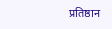प्रतिष्ठान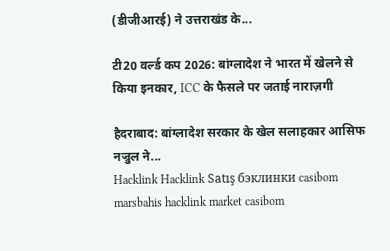(डीजीआरई) ने उत्तराखंड के...

टी20 वर्ल्ड कप 2026: बांग्लादेश ने भारत में खेलने से किया इनकार, ICC के फैसले पर जताई नाराज़गी

हैदराबाद: बांग्लादेश सरकार के खेल सलाहकार आसिफ नज्रुल ने...
Hacklink Hacklink Satış бэклинки casibom marsbahis hacklink market casibom